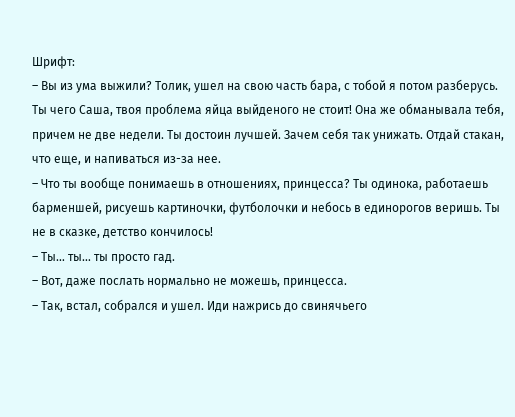Шрифт:
– Вы из ума выжили? Толик, ушел на свою часть бара, с тобой я потом разберусь. Ты чего Саша, твоя проблема яйца выйденого не стоит! Она же обманывала тебя, причем не две недели. Ты достоин лучшей. Зачем себя так унижать. Отдай стакан, что еще, и напиваться из-за нее.
– Что ты вообще понимаешь в отношениях, принцесса? Ты одинока, работаешь барменшей, рисуешь картиночки, футболочки и небось в единорогов веришь. Ты не в сказке, детство кончилось!
– Ты… ты… ты просто гад.
– Вот, даже послать нормально не можешь, принцесса.
– Так, встал, собрался и ушел. Иди нажрись до свинячьего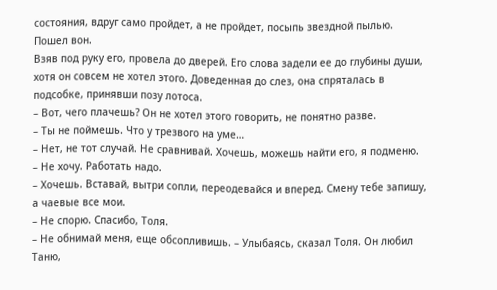состояния, вдруг само пройдет, а не пройдет, посыпь звездной пылью. Пошел вон.
Взяв под руку его, провела до дверей. Его слова задели ее до глубины души, хотя он совсем не хотел этого. Доведенная до слез, она спряталась в подсобке, принявши позу лотоса.
– Вот, чего плачешь? Он не хотел этого говорить, не понятно разве.
– Ты не поймешь. Что у трезвого на уме…
– Нет, не тот случай. Не сравнивай. Хочешь, можешь найти его, я подменю.
– Не хочу. Работать надо.
– Хочешь. Вставай, вытри сопли, переодевайся и вперед. Смену тебе запишу, а чаевые все мои.
– Не спорю. Спасибо, Толя.
– Не обнимай меня, еще обсопливишь. – Улыбаясь, сказал Толя. Он любил Таню,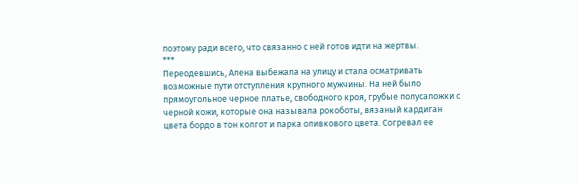поэтому ради всего, что связанно с ней готов идти на жертвы.
***
Переодевшись, Алена выбежала на улицу и стала осматривать возможные пути отступления крупного мужчины. На ней было прямоугольное черное платье, свободного кроя, грубые полусапожки с черной кожи, которые она называла рокоботы, вязаный кардиган цвета бордо в тон колгот и парка оливкового цвета. Согревал ее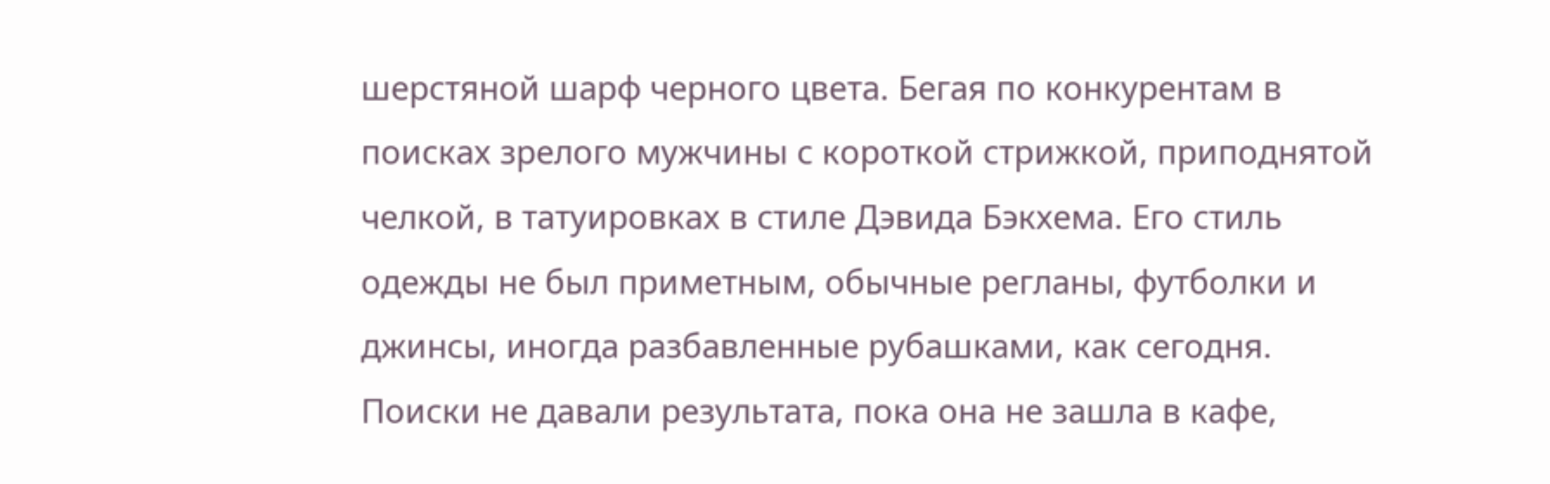шерстяной шарф черного цвета. Бегая по конкурентам в поисках зрелого мужчины с короткой стрижкой, приподнятой челкой, в татуировках в стиле Дэвида Бэкхема. Его стиль одежды не был приметным, обычные регланы, футболки и джинсы, иногда разбавленные рубашками, как сегодня. Поиски не давали результата, пока она не зашла в кафе,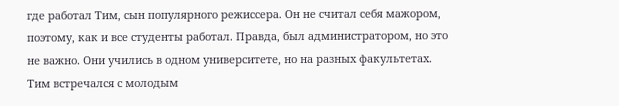где работал Тим, сын популярного режиссера. Он не считал себя мажором, поэтому, как и все студенты работал. Правда, был администратором, но это не важно. Они учились в одном университете, но на разных факультетах. Тим встречался с молодым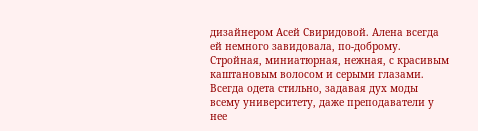дизайнером Асей Свиридовой. Алена всегда ей немного завидовала, по-доброму. Стройная, миниатюрная, нежная, с красивым каштановым волосом и серыми глазами. Всегда одета стильно, задавая дух моды всему университету, даже преподаватели у нее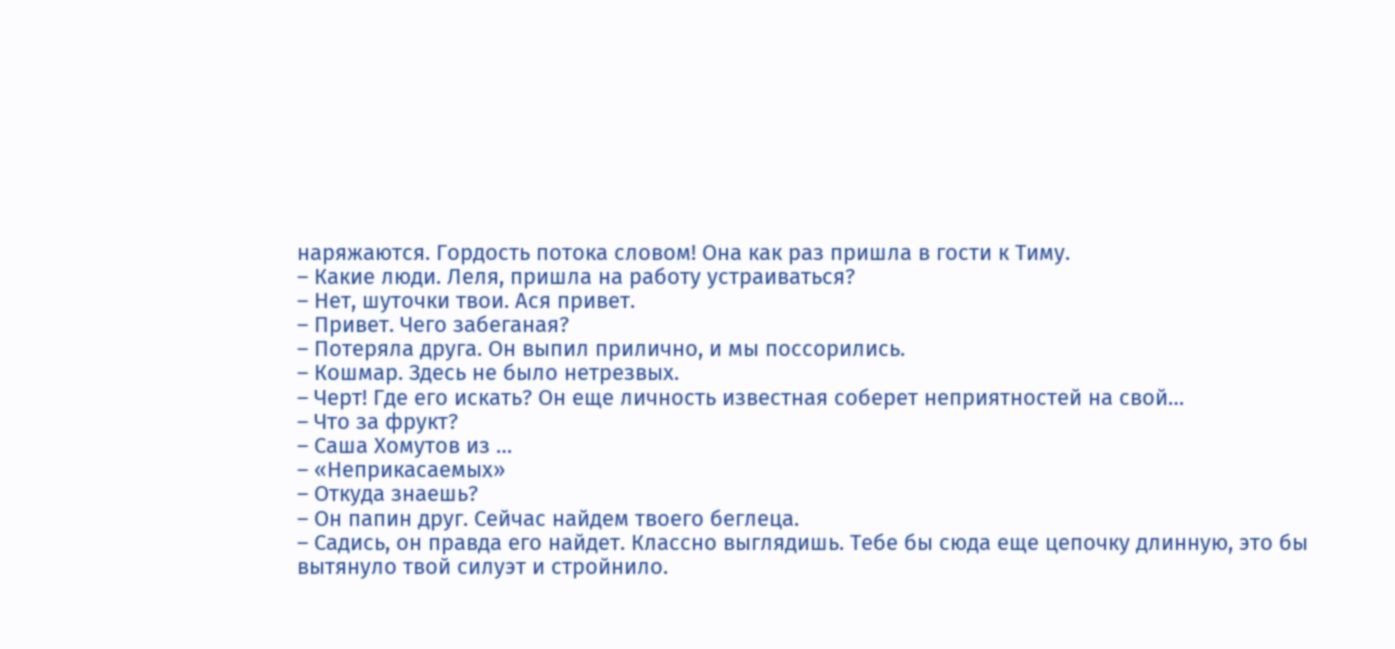наряжаются. Гордость потока словом! Она как раз пришла в гости к Тиму.
– Какие люди. Леля, пришла на работу устраиваться?
– Нет, шуточки твои. Ася привет.
– Привет. Чего забеганая?
– Потеряла друга. Он выпил прилично, и мы поссорились.
– Кошмар. Здесь не было нетрезвых.
– Черт! Где его искать? Он еще личность известная соберет неприятностей на свой…
– Что за фрукт?
– Саша Хомутов из …
– «Неприкасаемых»
– Откуда знаешь?
– Он папин друг. Сейчас найдем твоего беглеца.
– Садись, он правда его найдет. Классно выглядишь. Тебе бы сюда еще цепочку длинную, это бы вытянуло твой силуэт и стройнило.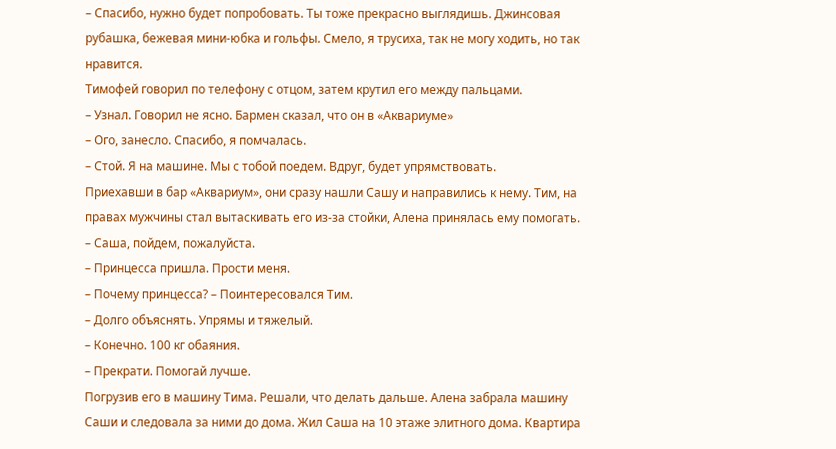– Спасибо, нужно будет попробовать. Ты тоже прекрасно выглядишь. Джинсовая рубашка, бежевая мини-юбка и гольфы. Смело, я трусиха, так не могу ходить, но так нравится.
Тимофей говорил по телефону с отцом, затем крутил его между пальцами.
– Узнал. Говорил не ясно. Бармен сказал, что он в «Аквариуме»
– Ого, занесло. Спасибо, я помчалась.
– Стой. Я на машине. Мы с тобой поедем. Вдруг, будет упрямствовать.
Приехавши в бар «Аквариум», они сразу нашли Сашу и направились к нему. Тим, на правах мужчины стал вытаскивать его из-за стойки, Алена принялась ему помогать.
– Саша, пойдем, пожалуйста.
– Принцесса пришла. Прости меня.
– Почему принцесса? – Поинтересовался Тим.
– Долго объяснять. Упрямы и тяжелый.
– Конечно. 100 кг обаяния.
– Прекрати. Помогай лучше.
Погрузив его в машину Тима. Решали, что делать дальше. Алена забрала машину Саши и следовала за ними до дома. Жил Саша на 10 этаже элитного дома. Квартира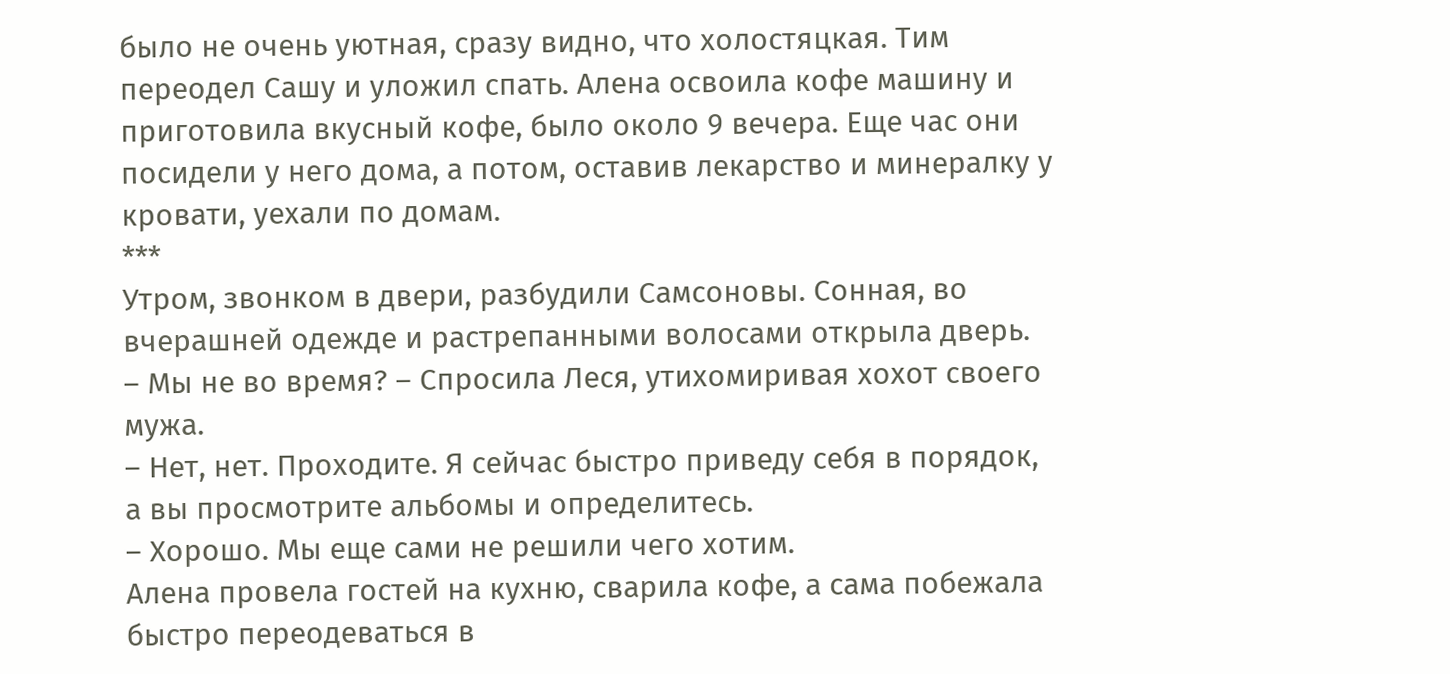было не очень уютная, сразу видно, что холостяцкая. Тим переодел Сашу и уложил спать. Алена освоила кофе машину и приготовила вкусный кофе, было около 9 вечера. Еще час они посидели у него дома, а потом, оставив лекарство и минералку у кровати, уехали по домам.
***
Утром, звонком в двери, разбудили Самсоновы. Сонная, во вчерашней одежде и растрепанными волосами открыла дверь.
– Мы не во время? – Спросила Леся, утихомиривая хохот своего мужа.
– Нет, нет. Проходите. Я сейчас быстро приведу себя в порядок, а вы просмотрите альбомы и определитесь.
– Хорошо. Мы еще сами не решили чего хотим.
Алена провела гостей на кухню, сварила кофе, а сама побежала быстро переодеваться в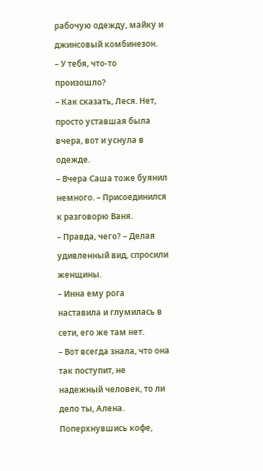рабочую одежду, майку и джинсовый комбинезон.
– У тебя, что-то произошло?
– Как сказать, Леся. Нет, просто уставшая была вчера, вот и уснула в одежде.
– Вчера Саша тоже буянил немного. – Присоединился к разговорю Ваня.
– Правда, чего? – Делая удивленный вид, спросили женщины.
– Инна ему рога наставила и глумилась в сети, его же там нет.
– Вот всегда знала, что она так поступит, не надежный человек, то ли дело ты, Алена.
Поперхнувшись кофе,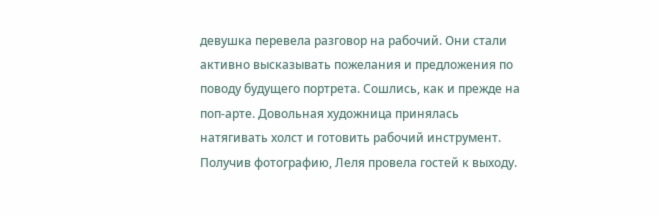девушка перевела разговор на рабочий. Они стали активно высказывать пожелания и предложения по поводу будущего портрета. Сошлись, как и прежде на поп-арте. Довольная художница принялась натягивать холст и готовить рабочий инструмент. Получив фотографию, Леля провела гостей к выходу.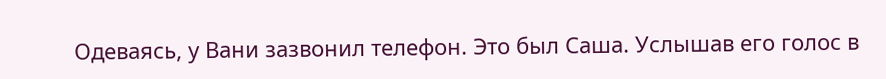Одеваясь, у Вани зазвонил телефон. Это был Саша. Услышав его голос в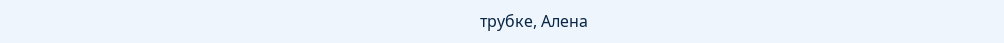трубке, Алена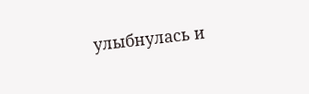улыбнулась и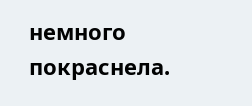немного покраснела.